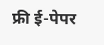फ्री ई-पेपर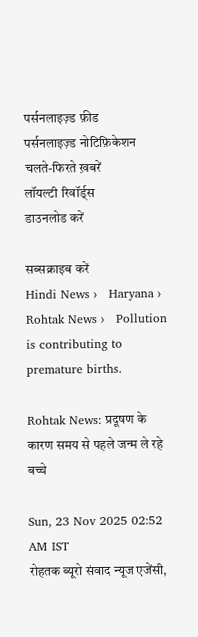पर्सनलाइज़्ड फ़ीड
पर्सनलाइज़्ड नोटिफ़िकेशन
चलते-फिरते ख़बरें
लॉयल्टी रिवॉर्ड्स
डाउनलोड करें

सब्सक्राइब करें
Hindi News ›   Haryana ›   Rohtak News ›   Pollution is contributing to premature births.

Rohtak News: प्रदूषण के कारण समय से पहले जन्म ले रहे बच्चे

Sun, 23 Nov 2025 02:52 AM IST
रोहतक ब्यूरो संवाद न्यूज एजेंसी,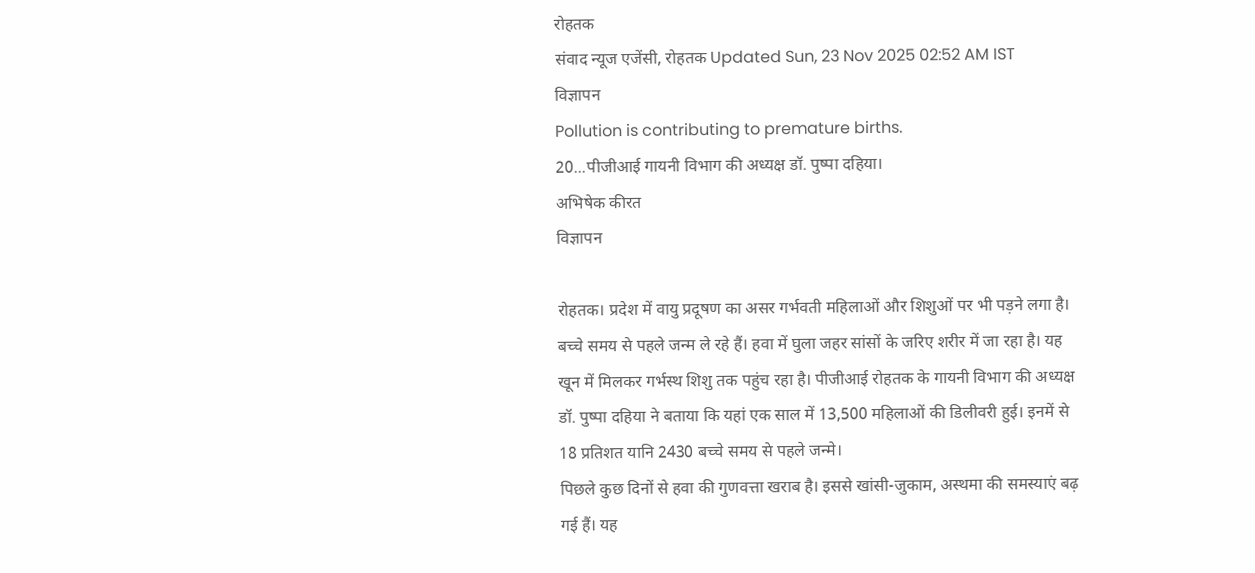रोहतक
संवाद न्यूज एजेंसी, रोहतक Updated Sun, 23 Nov 2025 02:52 AM IST
विज्ञापन
Pollution is contributing to premature births.
20...पीजीआई गायनी विभाग की अध्यक्ष डॉ. पुष्पा दहिया।
अभिषेक कीरत
विज्ञापन

रोहतक। प्रदेश में वायु प्रदूषण का असर गर्भवती महिलाओं और शिशुओं पर भी पड़ने लगा है। बच्चे समय से पहले जन्म ले रहे हैं। हवा में घुला जहर सांसों के जरिए शरीर में जा रहा है। यह खून में मिलकर गर्भस्थ शिशु तक पहुंच रहा है। पीजीआई रोहतक के गायनी विभाग की अध्यक्ष डॉ. पुष्पा दहिया ने बताया कि यहां एक साल में 13,500 महिलाओं की डिलीवरी हुई। इनमें से 18 प्रतिशत यानि 2430 बच्चे समय से पहले जन्मे।
पिछले कुछ दिनों से हवा की गुणवत्ता खराब है। इससे खांसी-जुकाम, अस्थमा की समस्याएं बढ़ गई हैं। यह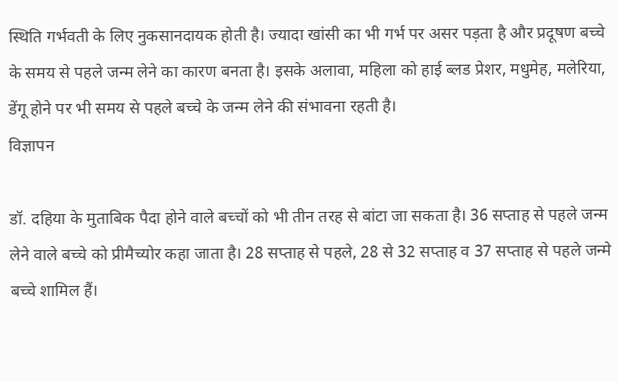स्थिति गर्भवती के लिए नुकसानदायक होती है। ज्यादा खांसी का भी गर्भ पर असर पड़ता है और प्रदूषण बच्चे के समय से पहले जन्म लेने का कारण बनता है। इसके अलावा, महिला को हाई ब्लड प्रेशर, मधुमेह, मलेरिया, डेंगू होने पर भी समय से पहले बच्चे के जन्म लेने की संभावना रहती है।
विज्ञापन

डॉ. दहिया के मुताबिक पैदा होने वाले बच्चों को भी तीन तरह से बांटा जा सकता है। 36 सप्ताह से पहले जन्म लेने वाले बच्चे को प्रीमैच्योर कहा जाता है। 28 सप्ताह से पहले, 28 से 32 सप्ताह व 37 सप्ताह से पहले जन्मे बच्चे शामिल हैं।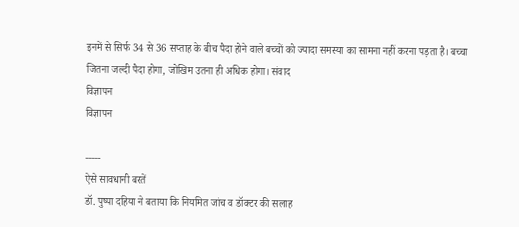इनमें से सिर्फ 34 से 36 सप्ताह के बीच पैदा होने वाले बच्चों को ज्यादा समस्या का सामना नहीं करना पड़ता है। बच्चा जितना जल्दी पैदा होगा, जोखिम उतना ही अधिक होगा। संवाद
विज्ञापन
विज्ञापन

-----
ऐसे सावधानी बरतें
डॉ. पुष्पा दहिया ने बताया कि नियमित जांच व डॉक्टर की सलाह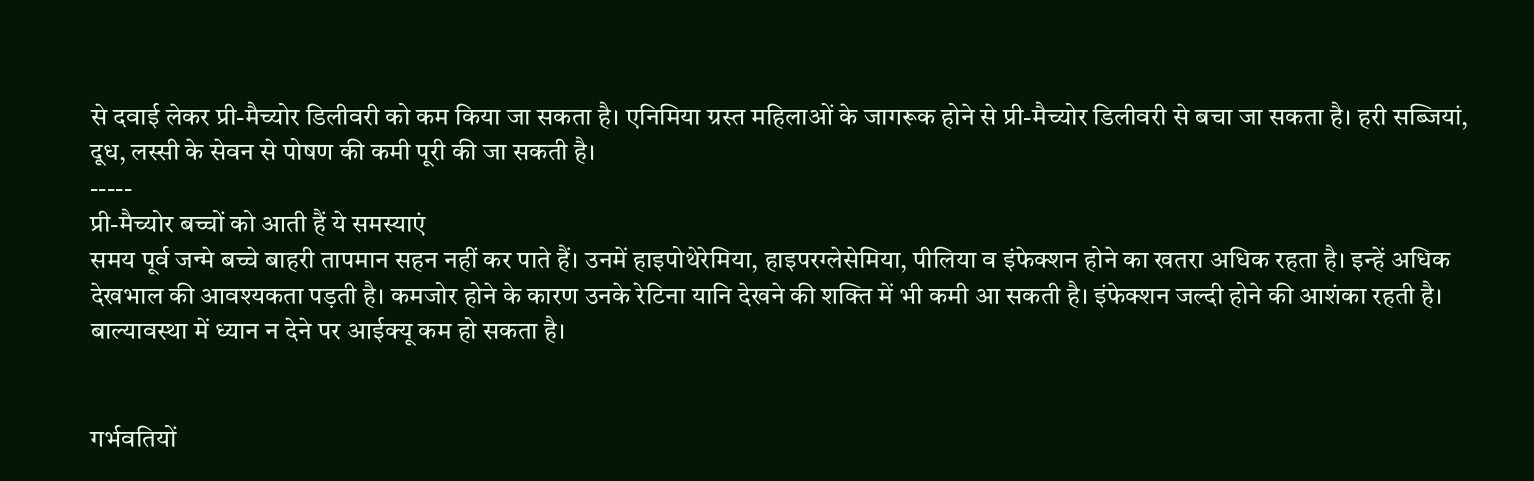से दवाई लेकर प्री-मैच्योर डिलीवरी को कम किया जा सकता है। एनिमिया ग्रस्त महिलाओं के जागरूक होने से प्री-मैच्योर डिलीवरी से बचा जा सकता है। हरी सब्जियां, दूध, लस्सी के सेवन से पोषण की कमी पूरी की जा सकती है।
-----
प्री-मैच्योर बच्चों को आती हैं ये समस्याएं
समय पूर्व जन्मे बच्चे बाहरी तापमान सहन नहीं कर पाते हैं। उनमें हाइपोथेरेमिया, हाइपरग्लेसेमिया, पीलिया व इंफेक्शन होने का खतरा अधिक रहता है। इन्हें अधिक देखभाल की आवश्यकता पड़ती है। कमजोर होने के कारण उनके रेटिना यानि देखने की शक्ति में भी कमी आ सकती है। इंफेक्शन जल्दी होने की आशंका रहती है। बाल्यावस्था में ध्यान न देने पर आईक्यू कम हो सकता है।


गर्भवतियों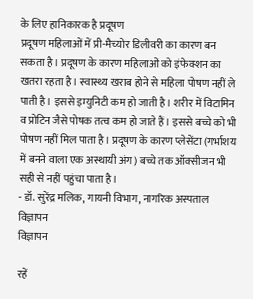के लिए हानिकारक है प्रदूषण
प्रदूषण महिलाओं में प्री-मैच्योर डिलीवरी का कारण बन सकता है। प्रदूषण के कारण महिलाओं को इंफेक्शन का खतरा रहता है। स्वास्थ्य खराब होने से महिला पोषण नहीं ले पाती है। इससे इम्युनिटी कम हो जाती है। शरीर में विटामिन व प्रोटिन जैसे पोषक तत्व कम हो जाते हैं। इससे बच्चे को भी पोषण नहीं मिल पाता है। प्रदूषण के कारण प्लेसेंटा (गर्भाशय में बनने वाला एक अस्थायी अंग) बच्चे तक ऑक्सीजन भी सही से नहीं पहुंचा पाता है।
- डॉ. सुरेंद्र मलिक, गायनी विभाग, नागरिक अस्पताल
विज्ञापन
विज्ञापन

रहें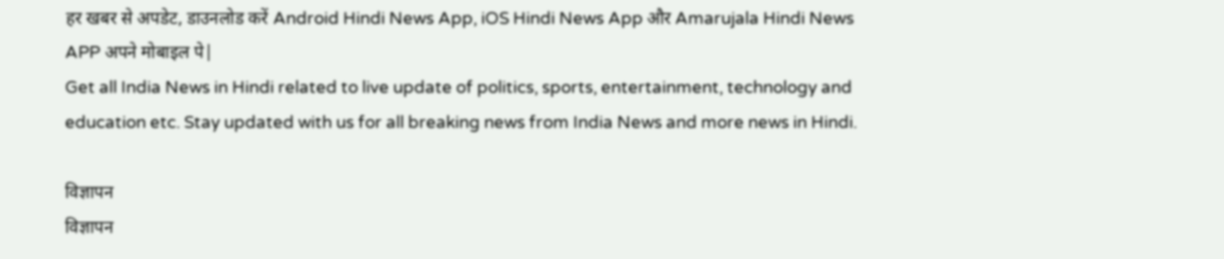हर खबर से अपडेट, डाउनलोड करें Android Hindi News App, iOS Hindi News App और Amarujala Hindi News APP अपने मोबाइल पे|
Get all India News in Hindi related to live update of politics, sports, entertainment, technology and education etc. Stay updated with us for all breaking news from India News and more news in Hindi.

विज्ञापन
विज्ञापन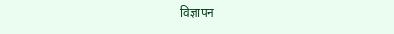विज्ञापन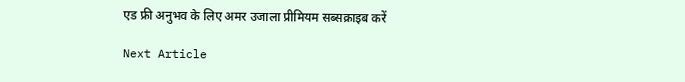एड फ्री अनुभव के लिए अमर उजाला प्रीमियम सब्सक्राइब करें

Next Article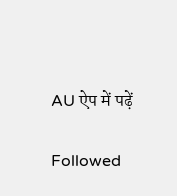AU ऐप में पढ़ें

Followed